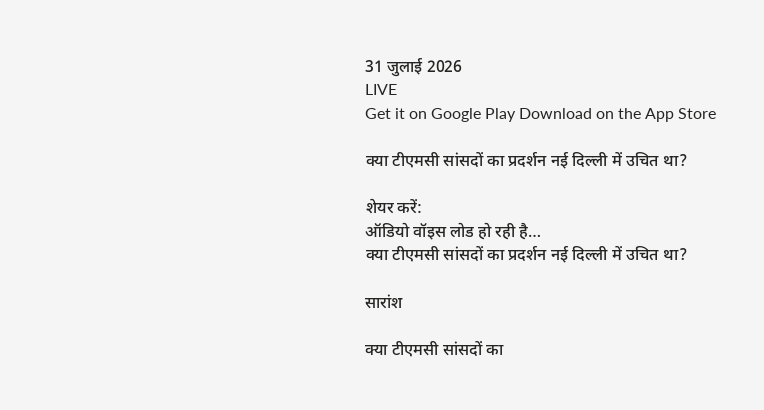31 जुलाई 2026
LIVE
Get it on Google Play Download on the App Store

क्या टीएमसी सांसदों का प्रदर्शन नई दिल्ली में उचित था?

शेयर करें:
ऑडियो वॉइस लोड हो रही है…
क्या टीएमसी सांसदों का प्रदर्शन नई दिल्ली में उचित था?

सारांश

क्या टीएमसी सांसदों का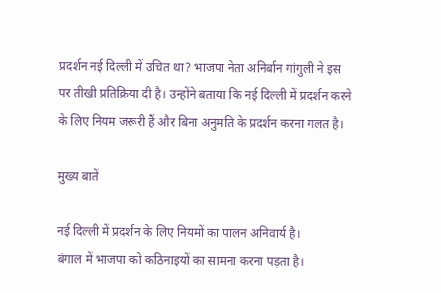प्रदर्शन नई दिल्ली में उचित था? भाजपा नेता अनिर्बान गांगुली ने इस पर तीखी प्रतिक्रिया दी है। उन्होंने बताया कि नई दिल्ली में प्रदर्शन करने के लिए नियम जरूरी हैं और बिना अनुमति के प्रदर्शन करना गलत है।

मुख्य बातें

नई दिल्ली में प्रदर्शन के लिए नियमों का पालन अनिवार्य है।
बंगाल में भाजपा को कठिनाइयों का सामना करना पड़ता है।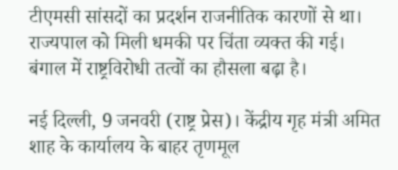टीएमसी सांसदों का प्रदर्शन राजनीतिक कारणों से था।
राज्यपाल को मिली धमकी पर चिंता व्यक्त की गई।
बंगाल में राष्ट्रविरोधी तत्वों का हौसला बढ़ा है।

नई दिल्ली, 9 जनवरी (राष्ट्र प्रेस)। केंद्रीय गृह मंत्री अमित शाह के कार्यालय के बाहर तृणमूल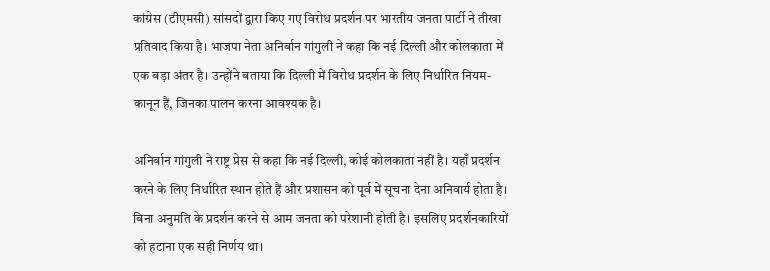कांग्रेस (टीएमसी) सांसदों द्वारा किए गए विरोध प्रदर्शन पर भारतीय जनता पार्टी ने तीखा प्रतिवाद किया है। भाजपा नेता अनिर्बान गांगुली ने कहा कि नई दिल्ली और कोलकाता में एक बड़ा अंतर है। उन्होंने बताया कि दिल्ली में विरोध प्रदर्शन के लिए निर्धारित नियम-कानून हैं, जिनका पालन करना आवश्यक है।

अनिर्बान गांगुली ने राष्ट्र प्रेस से कहा कि नई दिल्ली, कोई कोलकाता नहीं है। यहाँ प्रदर्शन करने के लिए निर्धारित स्थान होते हैं और प्रशासन को पूर्व में सूचना देना अनिवार्य होता है। बिना अनुमति के प्रदर्शन करने से आम जनता को परेशानी होती है। इसलिए प्रदर्शनकारियों को हटाना एक सही निर्णय था।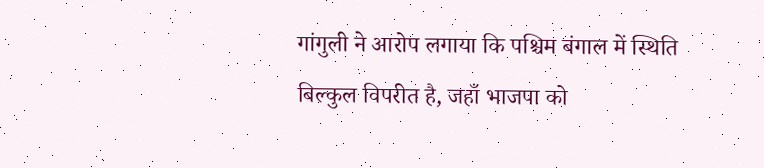गांगुली ने आरोप लगाया कि पश्चिम बंगाल में स्थिति बिल्कुल विपरीत है, जहाँ भाजपा को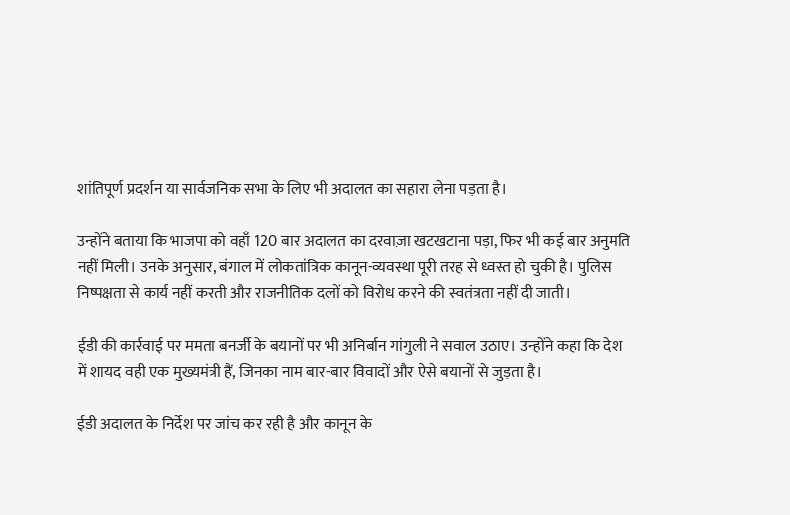शांतिपूर्ण प्रदर्शन या सार्वजनिक सभा के लिए भी अदालत का सहारा लेना पड़ता है।

उन्होंने बताया कि भाजपा को वहाँ 120 बार अदालत का दरवाज़ा खटखटाना पड़ा, फिर भी कई बार अनुमति नहीं मिली। उनके अनुसार, बंगाल में लोकतांत्रिक कानून-व्यवस्था पूरी तरह से ध्वस्त हो चुकी है। पुलिस निष्पक्षता से कार्य नहीं करती और राजनीतिक दलों को विरोध करने की स्वतंत्रता नहीं दी जाती।

ईडी की कार्रवाई पर ममता बनर्जी के बयानों पर भी अनिर्बान गांगुली ने सवाल उठाए। उन्होंने कहा कि देश में शायद वही एक मुख्यमंत्री हैं, जिनका नाम बार-बार विवादों और ऐसे बयानों से जुड़ता है।

ईडी अदालत के निर्देश पर जांच कर रही है और कानून के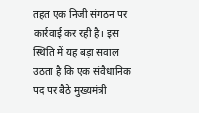तहत एक निजी संगठन पर कार्रवाई कर रही है। इस स्थिति में यह बड़ा सवाल उठता है कि एक संवैधानिक पद पर बैठे मुख्यमंत्री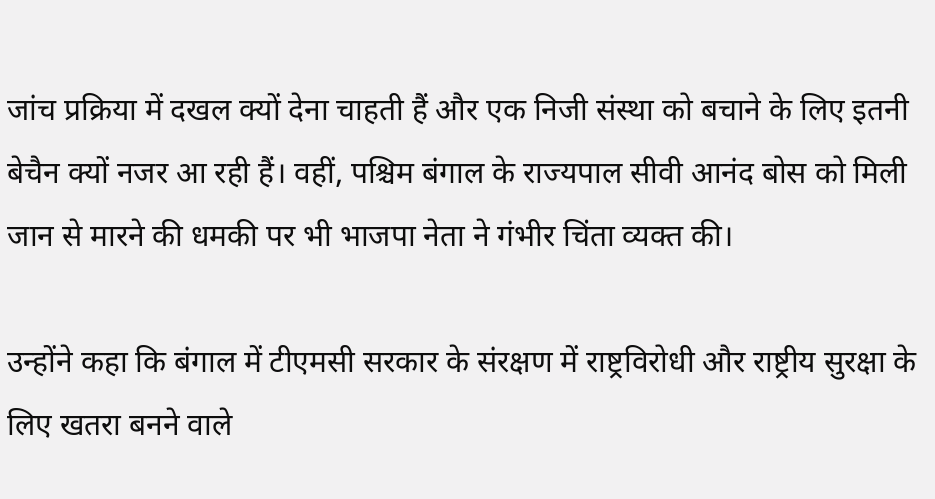जांच प्रक्रिया में दखल क्यों देना चाहती हैं और एक निजी संस्था को बचाने के लिए इतनी बेचैन क्यों नजर आ रही हैं। वहीं, पश्चिम बंगाल के राज्यपाल सीवी आनंद बोस को मिली जान से मारने की धमकी पर भी भाजपा नेता ने गंभीर चिंता व्यक्त की।

उन्होंने कहा कि बंगाल में टीएमसी सरकार के संरक्षण में राष्ट्रविरोधी और राष्ट्रीय सुरक्षा के लिए खतरा बनने वाले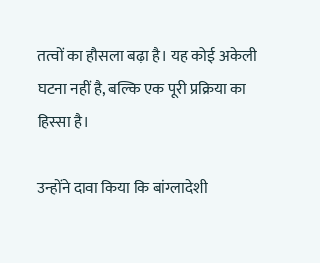तत्वों का हौसला बढ़ा है। यह कोई अकेली घटना नहीं है, बल्कि एक पूरी प्रक्रिया का हिस्सा है।

उन्होंने दावा किया कि बांग्लादेशी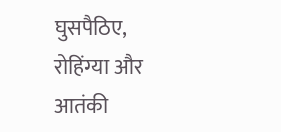घुसपैठिए, रोहिंग्या और आतंकी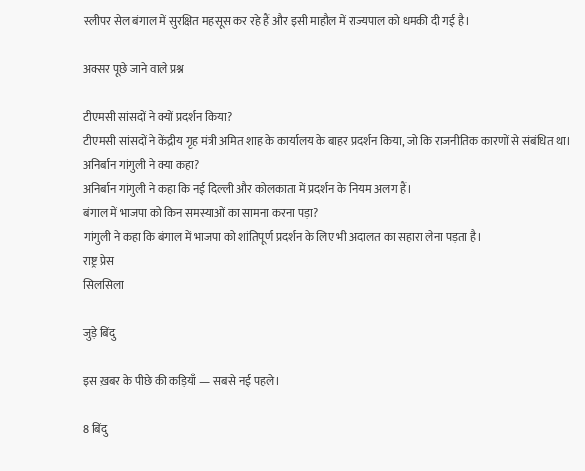स्लीपर सेल बंगाल में सुरक्षित महसूस कर रहे हैं और इसी माहौल में राज्यपाल को धमकी दी गई है।

अक्सर पूछे जाने वाले प्रश्न

टीएमसी सांसदों ने क्यों प्रदर्शन किया?
टीएमसी सांसदों ने केंद्रीय गृह मंत्री अमित शाह के कार्यालय के बाहर प्रदर्शन किया, जो कि राजनीतिक कारणों से संबंधित था।
अनिर्बान गांगुली ने क्या कहा?
अनिर्बान गांगुली ने कहा कि नई दिल्ली और कोलकाता में प्रदर्शन के नियम अलग हैं।
बंगाल में भाजपा को किन समस्याओं का सामना करना पड़ा?
गांगुली ने कहा कि बंगाल में भाजपा को शांतिपूर्ण प्रदर्शन के लिए भी अदालत का सहारा लेना पड़ता है।
राष्ट्र प्रेस
सिलसिला

जुड़े बिंदु

इस ख़बर के पीछे की कड़ियाँ — सबसे नई पहले।

8 बिंदु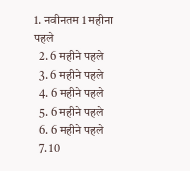1. नवीनतम 1 महीना पहले
  2. 6 महीने पहले
  3. 6 महीने पहले
  4. 6 महीने पहले
  5. 6 महीने पहले
  6. 6 महीने पहले
  7. 10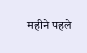महीने पहले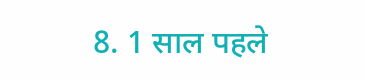8. 1 साल पहले